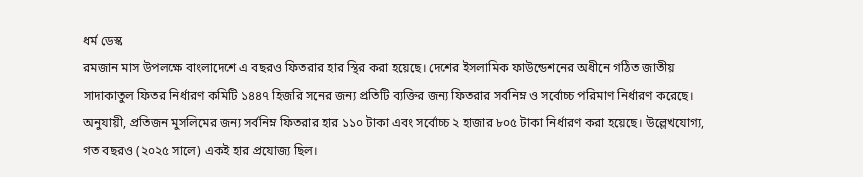ধর্ম ডেস্ক
রমজান মাস উপলক্ষে বাংলাদেশে এ বছরও ফিতরার হার স্থির করা হয়েছে। দেশের ইসলামিক ফাউন্ডেশনের অধীনে গঠিত জাতীয় সাদাকাতুল ফিতর নির্ধারণ কমিটি ১৪৪৭ হিজরি সনের জন্য প্রতিটি ব্যক্তির জন্য ফিতরার সর্বনিম্ন ও সর্বোচ্চ পরিমাণ নির্ধারণ করেছে। অনুযায়ী, প্রতিজন মুসলিমের জন্য সর্বনিম্ন ফিতরার হার ১১০ টাকা এবং সর্বোচ্চ ২ হাজার ৮০৫ টাকা নির্ধারণ করা হয়েছে। উল্লেখযোগ্য, গত বছরও (২০২৫ সালে) একই হার প্রযোজ্য ছিল।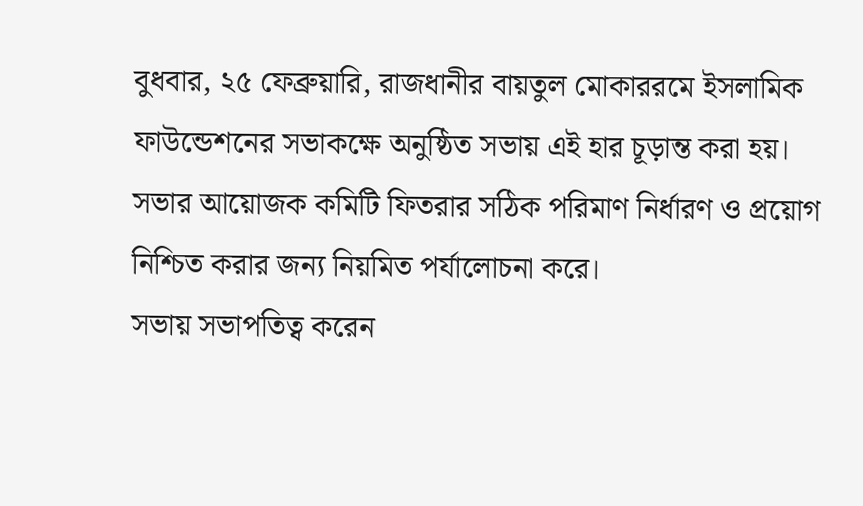বুধবার, ২৫ ফেব্রুয়ারি, রাজধানীর বায়তুল মোকাররমে ইসলামিক ফাউন্ডেশনের সভাকক্ষে অনুষ্ঠিত সভায় এই হার চূড়ান্ত করা হয়। সভার আয়োজক কমিটি ফিতরার সঠিক পরিমাণ নির্ধারণ ও প্রয়োগ নিশ্চিত করার জন্য নিয়মিত পর্যালোচনা করে।
সভায় সভাপতিত্ব করেন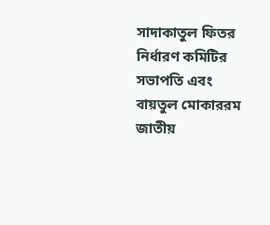সাদাকাতুল ফিতর নির্ধারণ কমিটির সভাপতি এবং বায়তুল মোকাররম জাতীয়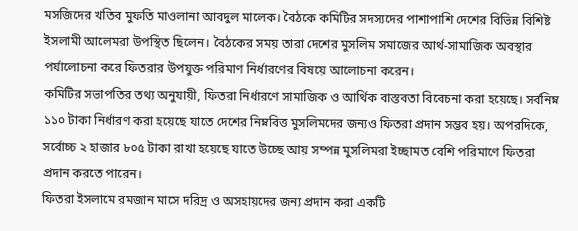মসজিদের খতিব মুফতি মাওলানা আবদুল মালেক। বৈঠকে কমিটির সদস্যদের পাশাপাশি দেশের বিভিন্ন বিশিষ্ট ইসলামী আলেমরা উপস্থিত ছিলেন। বৈঠকের সময় তারা দেশের মুসলিম সমাজের আর্থ-সামাজিক অবস্থার পর্যালোচনা করে ফিতরার উপযুক্ত পরিমাণ নির্ধারণের বিষয়ে আলোচনা করেন।
কমিটির সভাপতির তথ্য অনুযায়ী, ফিতরা নির্ধারণে সামাজিক ও আর্থিক বাস্তবতা বিবেচনা করা হয়েছে। সর্বনিম্ন ১১০ টাকা নির্ধারণ করা হয়েছে যাতে দেশের নিম্নবিত্ত মুসলিমদের জন্যও ফিতরা প্রদান সম্ভব হয়। অপরদিকে, সর্বোচ্চ ২ হাজার ৮০৫ টাকা রাখা হয়েছে যাতে উচ্ছে আয় সম্পন্ন মুসলিমরা ইচ্ছামত বেশি পরিমাণে ফিতরা প্রদান করতে পারেন।
ফিতরা ইসলামে রমজান মাসে দরিদ্র ও অসহায়দের জন্য প্রদান করা একটি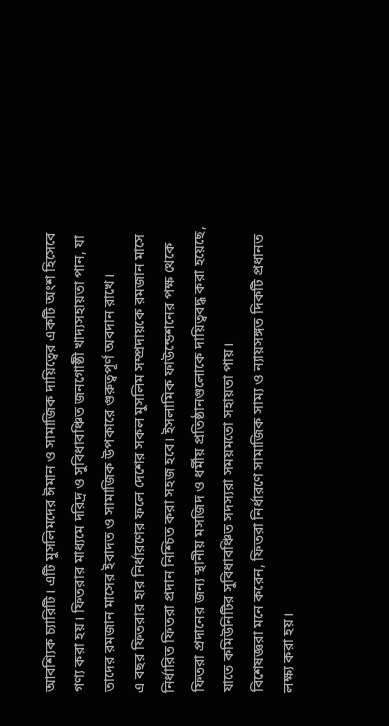আবশ্যিক চ্যারিটি। এটি মুসলিমদের ঈমান ও সামাজিক দায়িত্বের একটি অংশ হিসেবে গণ্য করা হয়। ফিতরার মাধ্যমে দরিদ্র ও সুবিধাবঞ্চিত জনগোষ্ঠী খাদ্যসহায়তা পান, যা তাদের রমজান মাসের ইবাদত ও সামাজিক উপকারে গুরুত্বপূর্ণ অবদান রাখে।
এ বছর ফিতরার হার নির্ধারণের ফলে দেশের সকল মুসলিম সম্প্রদায়কে রমজান মাসে নির্ধারিত ফিতরা প্রদান নিশ্চিত করা সহজ হবে। ইসলামিক ফাউন্ডেশনের পক্ষ থেকে ফিতরা প্রদানের জন্য স্থানীয় মসজিদ ও ধর্মীয় প্রতিষ্ঠানগুলোকে দায়িত্ববদ্ধ করা হয়েছে, যাতে কমিউনিটির সুবিধাবঞ্চিত সদস্যরা সময়মতো সহায়তা পায়।
বিশেষজ্ঞরা মনে করেন, ফিতরা নির্ধারণে সামাজিক সাম্য ও ন্যায়সঙ্গত দিকটি প্রধানত লক্ষ্য করা হয়।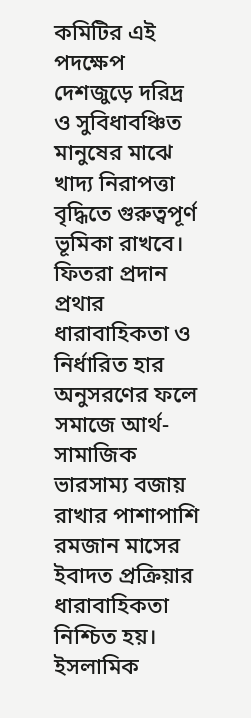কমিটির এই পদক্ষেপ দেশজুড়ে দরিদ্র ও সুবিধাবঞ্চিত মানুষের মাঝে খাদ্য নিরাপত্তা বৃদ্ধিতে গুরুত্বপূর্ণ ভূমিকা রাখবে।
ফিতরা প্রদান প্রথার ধারাবাহিকতা ও নির্ধারিত হার অনুসরণের ফলে সমাজে আর্থ-সামাজিক ভারসাম্য বজায় রাখার পাশাপাশি রমজান মাসের ইবাদত প্রক্রিয়ার ধারাবাহিকতা নিশ্চিত হয়। ইসলামিক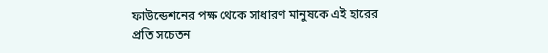ফাউন্ডেশনের পক্ষ থেকে সাধারণ মানুষকে এই হারের প্রতি সচেতন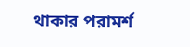থাকার পরামর্শ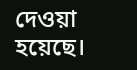দেওয়া হয়েছে।